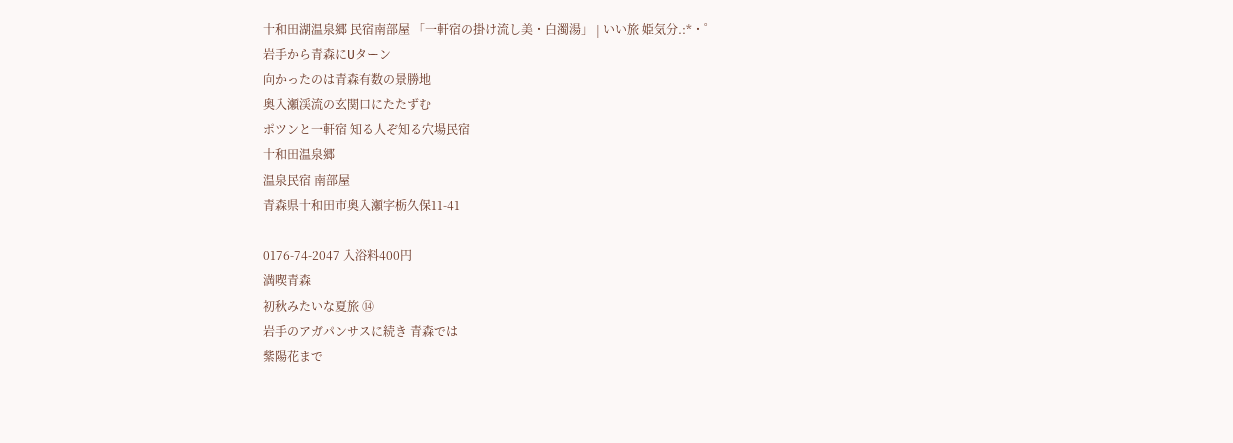十和田湖温泉郷 民宿南部屋 「一軒宿の掛け流し美・白濁湯」 | いい旅 姫気分.:*・゜
岩手から青森にUターン
向かったのは青森有数の景勝地
奥入瀬渓流の玄関口にたたずむ
ポツンと一軒宿 知る人ぞ知る穴場民宿
十和田温泉郷
温泉民宿 南部屋
青森県十和田市奥入瀬字栃久保11-41

0176-74-2047 入浴料400円
満喫青森
初秋みたいな夏旅 ⑭
岩手のアガパンサスに続き 青森では
紫陽花まで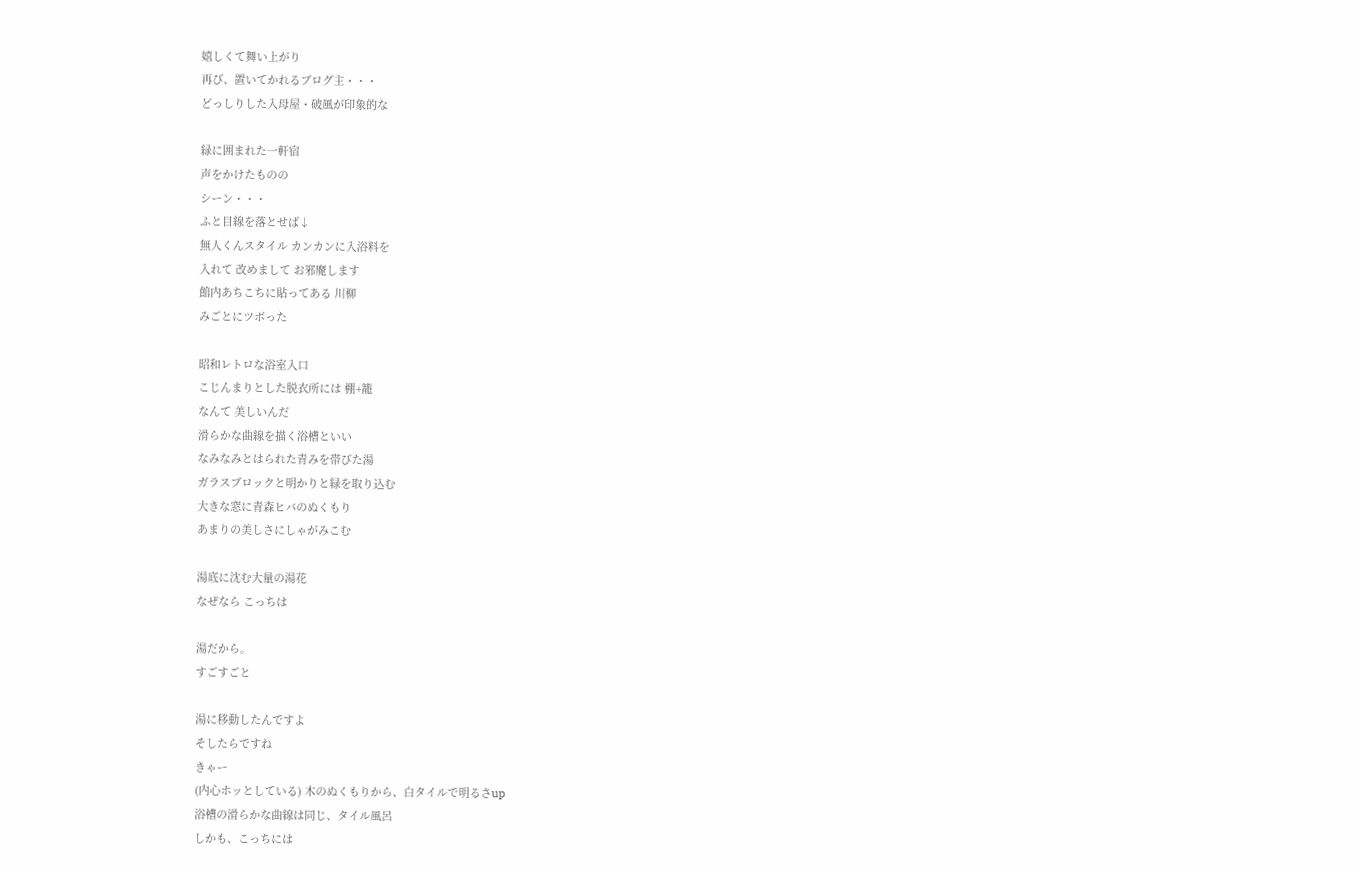嬉しくて舞い上がり
再び、置いてかれるブログ主・・・
どっしりした入母屋・破風が印象的な

緑に囲まれた一軒宿
声をかけたものの
シーン・・・
ふと目線を落とせば↓
無人くんスタイル カンカンに入浴料を
入れて 改めまして お邪魔します
館内あちこちに貼ってある 川柳
みごとにツボった

昭和レトロな浴室入口
こじんまりとした脱衣所には 棚+籠
なんて 美しいんだ
滑らかな曲線を描く浴槽といい
なみなみとはられた青みを帯びた湯
ガラスブロックと明かりと緑を取り込む
大きな窓に青森ヒバのぬくもり
あまりの美しさにしゃがみこむ

湯底に沈む大量の湯花
なぜなら こっちは

湯だから。
すごすごと

湯に移動したんですよ
そしたらですね
きゃー
(内心ホッとしている) 木のぬくもりから、白タイルで明るさup
浴槽の滑らかな曲線は同じ、タイル風呂
しかも、こっちには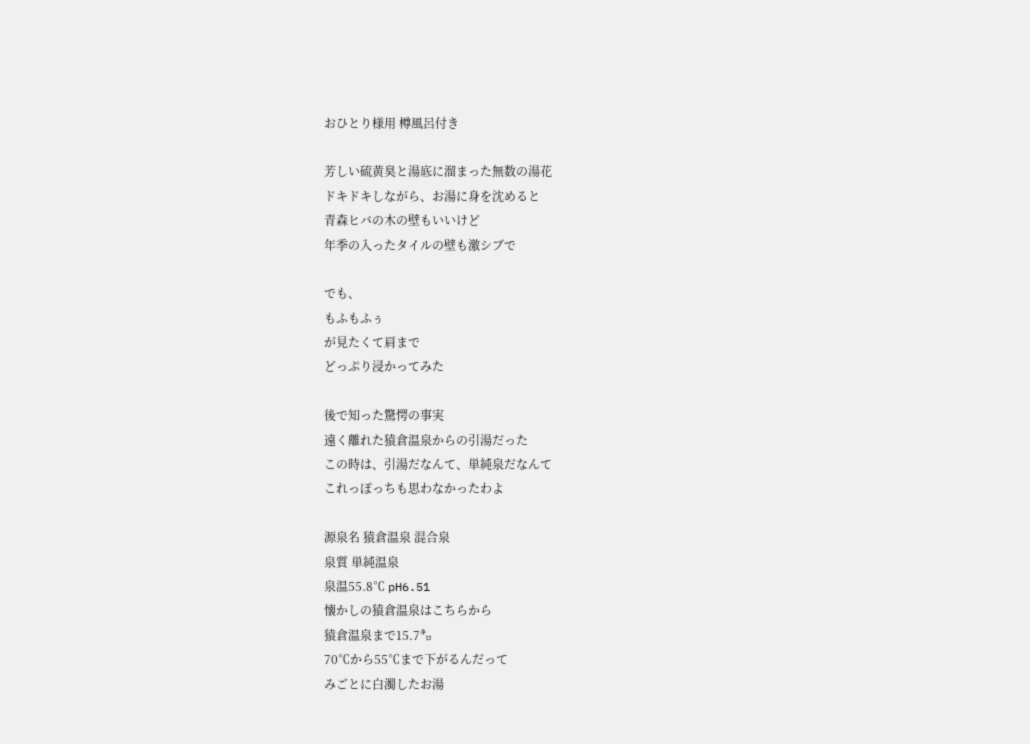おひとり様用 樽風呂付き

芳しい硫黄臭と湯底に溜まった無数の湯花
ドキドキしながら、お湯に身を沈めると
青森ヒバの木の壁もいいけど
年季の入ったタイルの壁も激シブで

でも、
もふもふぅ
が見たくて肩まで
どっぷり浸かってみた

後で知った驚愕の事実
遠く離れた猿倉温泉からの引湯だった
この時は、引湯だなんて、単純泉だなんて
これっぽっちも思わなかったわよ

源泉名 猿倉温泉 混合泉
泉質 単純温泉
泉温55.8℃ pH6.51
懐かしの猿倉温泉はこちらから
猿倉温泉まで15.7㌔
70℃から55℃まで下がるんだって
みごとに白濁したお湯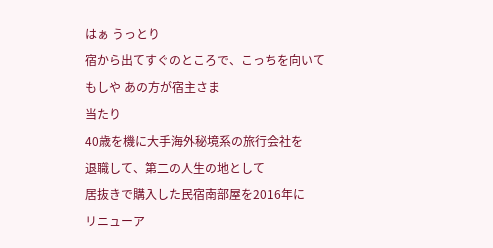はぁ うっとり
宿から出てすぐのところで、こっちを向いて
もしや あの方が宿主さま
当たり
40歳を機に大手海外秘境系の旅行会社を
退職して、第二の人生の地として
居抜きで購入した民宿南部屋を2016年に
リニューア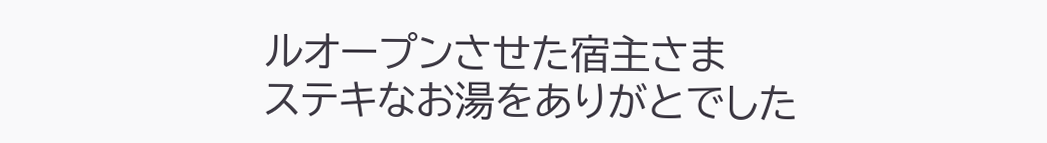ルオープンさせた宿主さま
ステキなお湯をありがとでした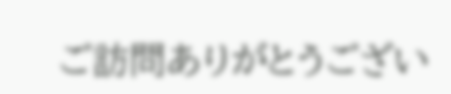ご訪問ありがとうござい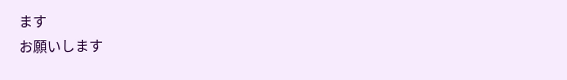ます
お願いします